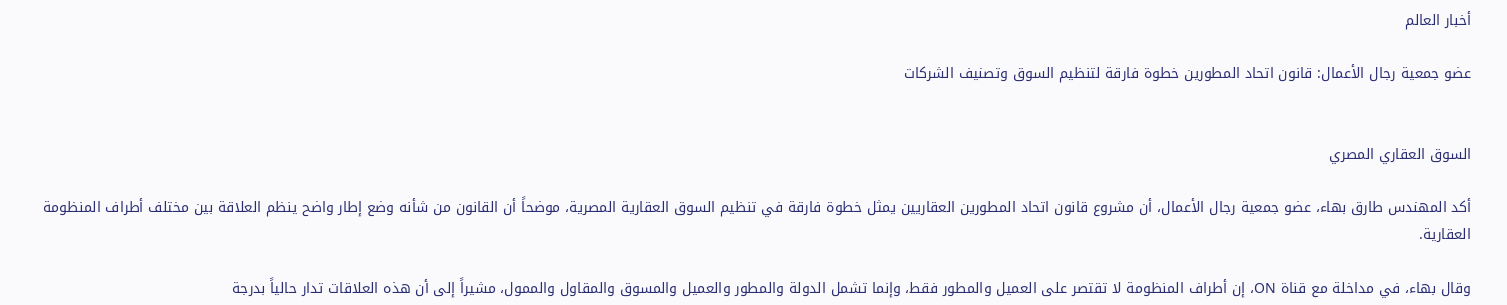أخبار العالم

عضو جمعية رجال الأعمال: قانون اتحاد المطورين خطوة فارقة لتنظيم السوق وتصنيف الشركات


السوق العقاري المصري

أكد المهندس طارق بهاء، عضو جمعية رجال الأعمال، أن مشروع قانون اتحاد المطورين العقاريين يمثل خطوة فارقة في تنظيم السوق العقارية المصرية، موضحاً أن القانون من شأنه وضع إطار واضح ينظم العلاقة بين مختلف أطراف المنظومة العقارية.

وقال بهاء، في مداخلة مع قناة ON، إن أطراف المنظومة لا تقتصر على العميل والمطور فقط، وإنما تشمل الدولة والمطور والعميل والمسوق والمقاول والممول، مشيراً إلى أن هذه العلاقات تدار حالياً بدرجة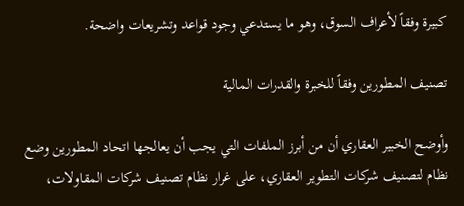كبيرة وفقاً لأعراف السوق، وهو ما يستدعي وجود قواعد وتشريعات واضحة.

تصنيف المطورين وفقاً للخبرة والقدرات المالية

وأوضح الخبير العقاري أن من أبرز الملفات التي يجب أن يعالجها اتحاد المطورين وضع نظام لتصنيف شركات التطوير العقاري، على غرار نظام تصنيف شركات المقاولات،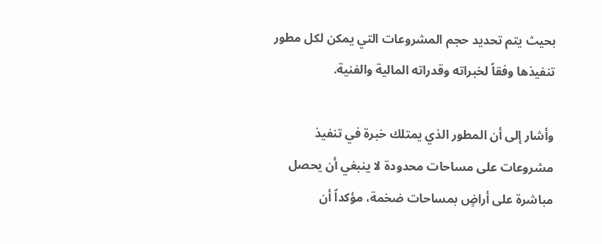بحيث يتم تحديد حجم المشروعات التي يمكن لكل مطور تنفيذها وفقاً لخبراته وقدراته المالية والفنية.

وأشار إلى أن المطور الذي يمتلك خبرة في تنفيذ مشروعات على مساحات محدودة لا ينبغي أن يحصل مباشرة على أراضٍ بمساحات ضخمة، مؤكداً أن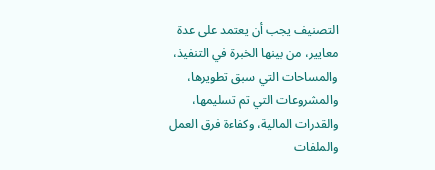التصنيف يجب أن يعتمد على عدة معايير، من بينها الخبرة في التنفيذ، والمساحات التي سبق تطويرها، والمشروعات التي تم تسليمها، والقدرات المالية، وكفاءة فرق العمل والملفات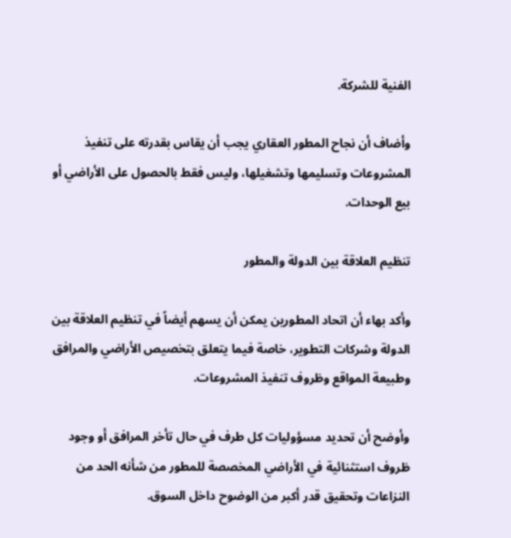الفنية للشركة.

وأضاف أن نجاح المطور العقاري يجب أن يقاس بقدرته على تنفيذ المشروعات وتسليمها وتشغيلها، وليس فقط بالحصول على الأراضي أو بيع الوحدات.

تنظيم العلاقة بين الدولة والمطور

وأكد بهاء أن اتحاد المطورين يمكن أن يسهم أيضاً في تنظيم العلاقة بين الدولة وشركات التطوير، خاصة فيما يتعلق بتخصيص الأراضي والمرافق وطبيعة المواقع وظروف تنفيذ المشروعات.

وأوضح أن تحديد مسؤوليات كل طرف في حال تأخر المرافق أو وجود ظروف استثنائية في الأراضي المخصصة للمطور من شأنه الحد من النزاعات وتحقيق قدر أكبر من الوضوح داخل السوق.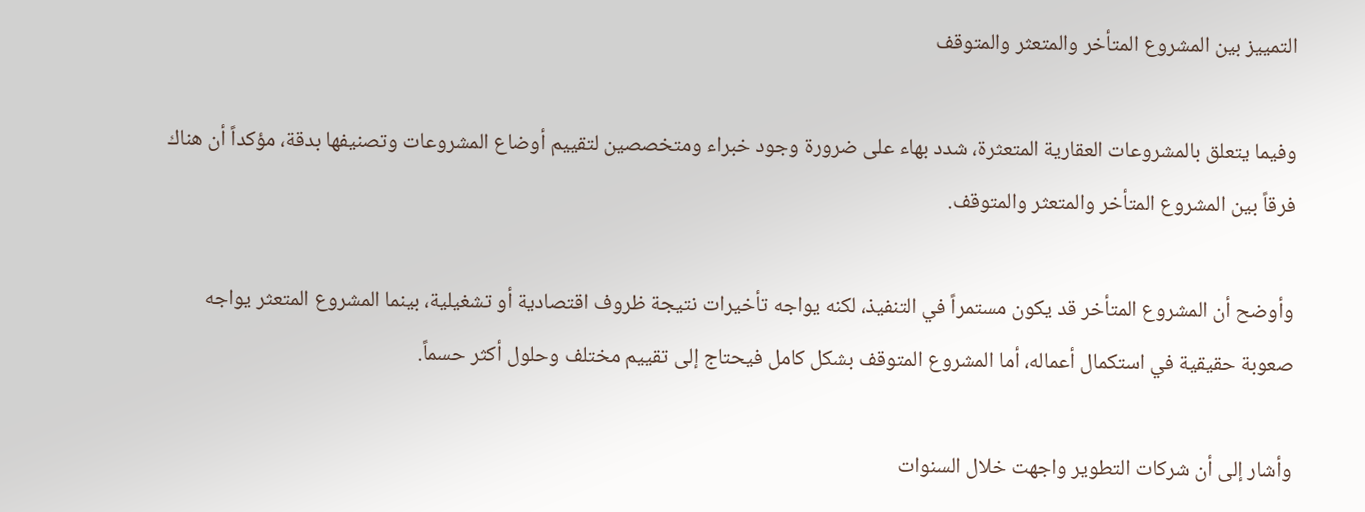التمييز بين المشروع المتأخر والمتعثر والمتوقف

وفيما يتعلق بالمشروعات العقارية المتعثرة، شدد بهاء على ضرورة وجود خبراء ومتخصصين لتقييم أوضاع المشروعات وتصنيفها بدقة، مؤكداً أن هناك فرقاً بين المشروع المتأخر والمتعثر والمتوقف.

وأوضح أن المشروع المتأخر قد يكون مستمراً في التنفيذ، لكنه يواجه تأخيرات نتيجة ظروف اقتصادية أو تشغيلية، بينما المشروع المتعثر يواجه صعوبة حقيقية في استكمال أعماله، أما المشروع المتوقف بشكل كامل فيحتاج إلى تقييم مختلف وحلول أكثر حسماً.

وأشار إلى أن شركات التطوير واجهت خلال السنوات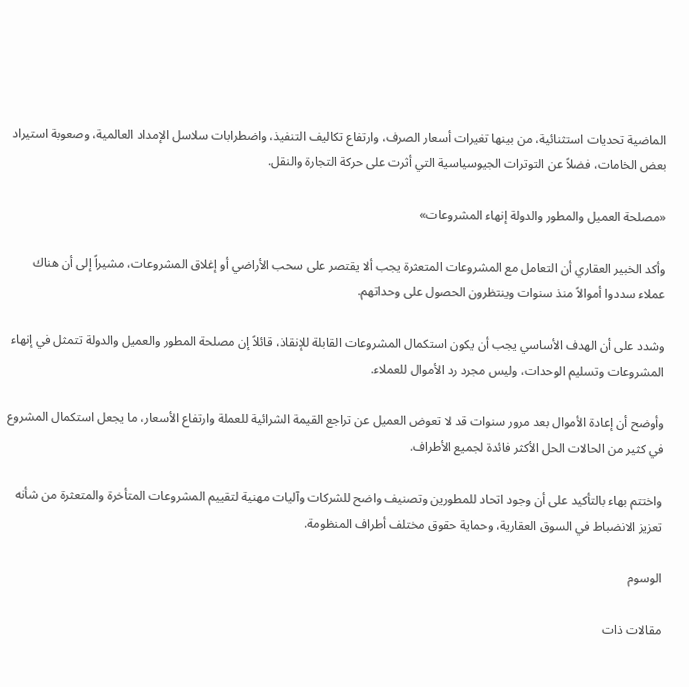الماضية تحديات استثنائية، من بينها تغيرات أسعار الصرف، وارتفاع تكاليف التنفيذ، واضطرابات سلاسل الإمداد العالمية، وصعوبة استيراد بعض الخامات، فضلاً عن التوترات الجيوسياسية التي أثرت على حركة التجارة والنقل.

«مصلحة العميل والمطور والدولة إنهاء المشروعات»

وأكد الخبير العقاري أن التعامل مع المشروعات المتعثرة يجب ألا يقتصر على سحب الأراضي أو إغلاق المشروعات، مشيراً إلى أن هناك عملاء سددوا أموالاً منذ سنوات وينتظرون الحصول على وحداتهم.

وشدد على أن الهدف الأساسي يجب أن يكون استكمال المشروعات القابلة للإنقاذ، قائلاً إن مصلحة المطور والعميل والدولة تتمثل في إنهاء المشروعات وتسليم الوحدات، وليس مجرد رد الأموال للعملاء.

وأوضح أن إعادة الأموال بعد مرور سنوات قد لا تعوض العميل عن تراجع القيمة الشرائية للعملة وارتفاع الأسعار، ما يجعل استكمال المشروع في كثير من الحالات الحل الأكثر فائدة لجميع الأطراف.

واختتم بهاء بالتأكيد على أن وجود اتحاد للمطورين وتصنيف واضح للشركات وآليات مهنية لتقييم المشروعات المتأخرة والمتعثرة من شأنه تعزيز الانضباط في السوق العقارية، وحماية حقوق مختلف أطراف المنظومة.

الوسوم

مقالات ذات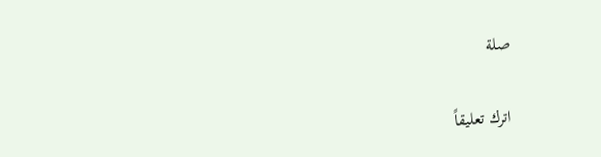صلة

اترك تعليقاً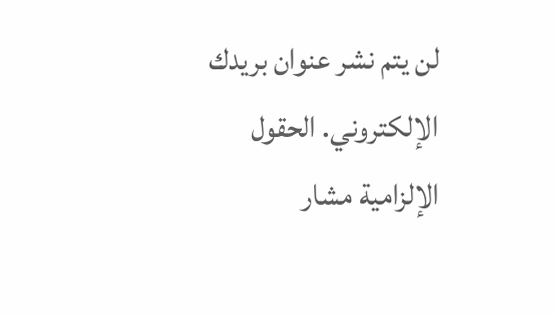لن يتم نشر عنوان بريدك الإلكتروني. الحقول الإلزامية مشار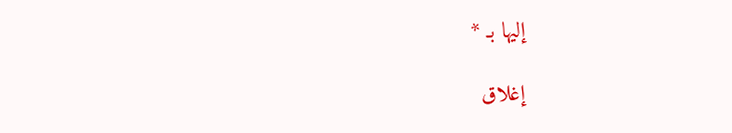إليها بـ *

إغلاق